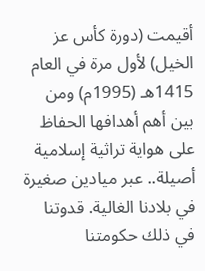أقيمت (دورة كأس عز الخيل) لأول مرة في العام 1415هـ (1995م) ومن بين أهم أهدافها الحفاظ على هواية تراثية إسلامية أصيلة.. عبر ميادين صغيرة في بلادنا الغالية. قدوتنا في ذلك حكومتنا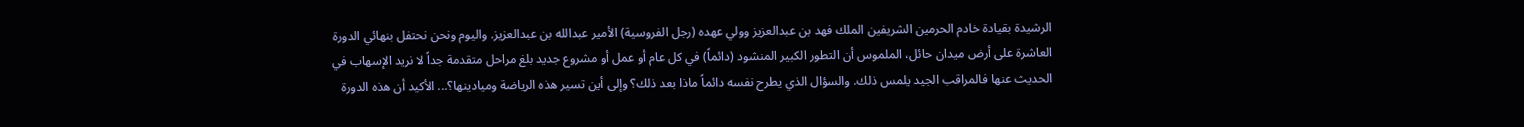الرشيدة بقيادة خادم الحرمين الشريفين الملك فهد بن عبدالعزيز وولي عهده (رجل الفروسية) الأمير عبدالله بن عبدالعزيز. واليوم ونحن نحتفل بنهائي الدورة العاشرة على أرض ميدان حائل، الملموس أن التطور الكبير المنشود (دائماً) في كل عام أو عمل أو مشروع جديد بلغ مراحل متقدمة جداً لا نريد الإسهاب في الحديث عنها فالمراقب الجيد يلمس ذلك. والسؤال الذي يطرح نفسه دائماً ماذا بعد ذلك؟ وإلى أين تسير هذه الرياضة وميادينها؟... الأكيد أن هذه الدورة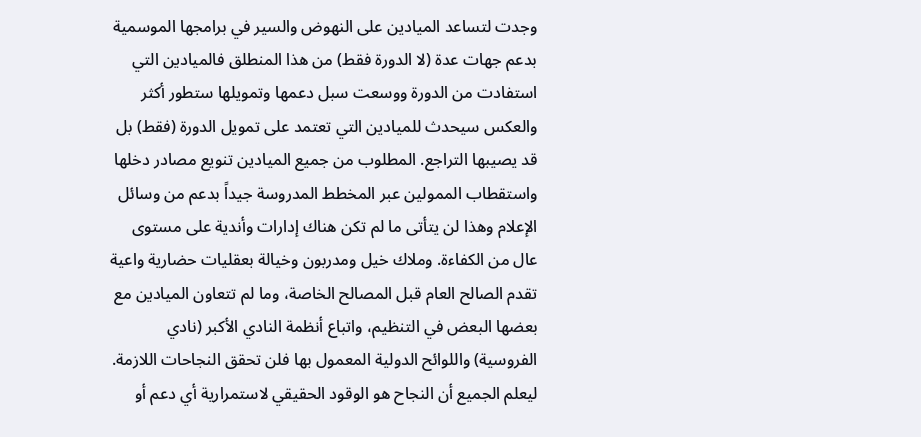وجدت لتساعد الميادين على النهوض والسير في برامجها الموسمية بدعم جهات عدة (لا الدورة فقط) من هذا المنطلق فالميادين التي استفادت من الدورة ووسعت سبل دعمها وتمويلها ستطور أكثر والعكس سيحدث للميادين التي تعتمد على تمويل الدورة (فقط) بل قد يصيبها التراجع. المطلوب من جميع الميادين تنويع مصادر دخلها واستقطاب الممولين عبر المخطط المدروسة جيداً بدعم من وسائل الإعلام وهذا لن يتأتى ما لم تكن هناك إدارات وأندية على مستوى عال من الكفاءة. وملاك خيل ومدربون وخيالة بعقليات حضارية واعية تقدم الصالح العام قبل المصالح الخاصة، وما لم تتعاون الميادين مع بعضها البعض في التنظيم، واتباع أنظمة النادي الأكبر (نادي الفروسية) واللوائح الدولية المعمول بها فلن تحقق النجاحات اللازمة. ليعلم الجميع أن النجاح هو الوقود الحقيقي لاستمرارية أي دعم أو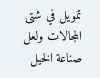تمويل في شتى المجالات ولعل صناعة الخيل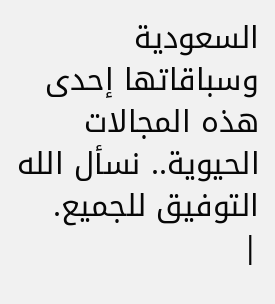السعودية وسباقاتها إحدى هذه المجالات الحيوية.. نسأل الله التوفيق للجميع.
|